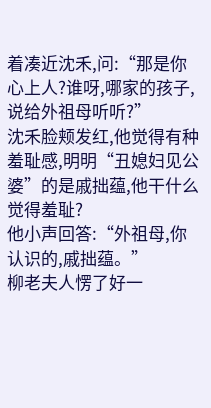着凑近沈禾,问:“那是你心上人?谁呀,哪家的孩子,说给外祖母听听?”
沈禾脸颊发红,他觉得有种羞耻感,明明“丑媳妇见公婆”的是戚拙蕴,他干什么觉得羞耻?
他小声回答:“外祖母,你认识的,戚拙蕴。”
柳老夫人愣了好一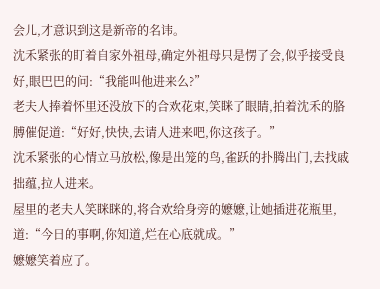会儿,才意识到这是新帝的名讳。
沈禾紧张的盯着自家外祖母,确定外祖母只是愣了会,似乎接受良好,眼巴巴的问:“我能叫他进来么?”
老夫人捧着怀里还没放下的合欢花束,笑眯了眼睛,拍着沈禾的胳膊催促道:“好好,快快,去请人进来吧,你这孩子。”
沈禾紧张的心情立马放松,像是出笼的鸟,雀跃的扑腾出门,去找戚拙蕴,拉人进来。
屋里的老夫人笑眯眯的,将合欢给身旁的嬷嬷,让她插进花瓶里,道:“今日的事啊,你知道,烂在心底就成。”
嬷嬷笑着应了。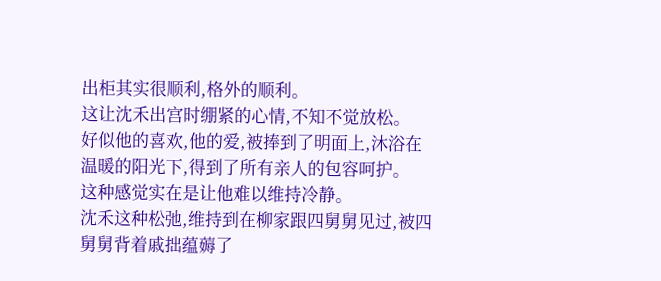出柜其实很顺利,格外的顺利。
这让沈禾出宫时绷紧的心情,不知不觉放松。
好似他的喜欢,他的爱,被捧到了明面上,沐浴在温暖的阳光下,得到了所有亲人的包容呵护。
这种感觉实在是让他难以维持冷静。
沈禾这种松弛,维持到在柳家跟四舅舅见过,被四舅舅背着戚拙蕴薅了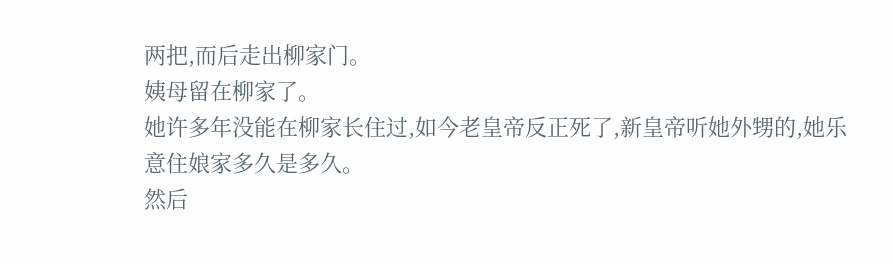两把,而后走出柳家门。
姨母留在柳家了。
她许多年没能在柳家长住过,如今老皇帝反正死了,新皇帝听她外甥的,她乐意住娘家多久是多久。
然后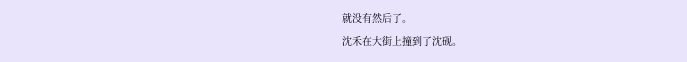就没有然后了。
沈禾在大街上撞到了沈砚。